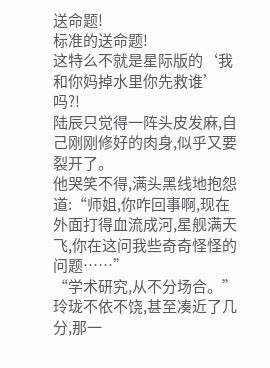送命题!
标准的送命题!
这特么不就是星际版的‘我和你妈掉水里你先救谁’吗?!
陆辰只觉得一阵头皮发麻,自己刚刚修好的肉身,似乎又要裂开了。
他哭笑不得,满头黑线地抱怨道:“师姐,你咋回事啊,现在外面打得血流成河,星舰满天飞,你在这问我些奇奇怪怪的问题……”
“学术研究,从不分场合。”
玲珑不依不饶,甚至凑近了几分,那一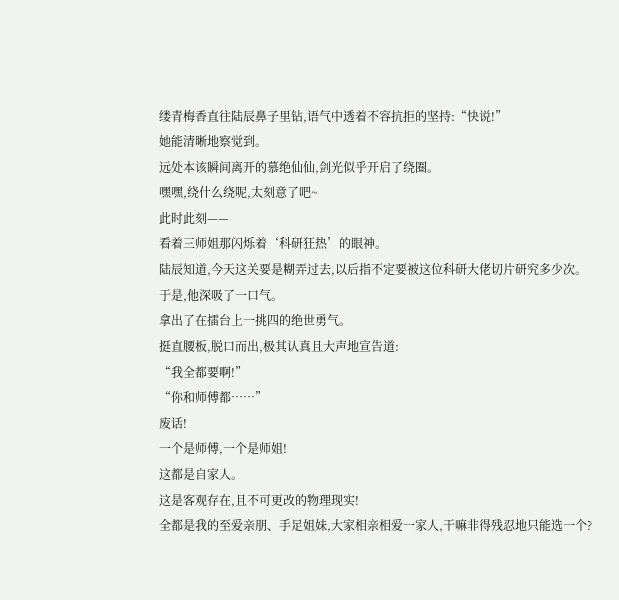缕青梅香直往陆辰鼻子里钻,语气中透着不容抗拒的坚持:“快说!”
她能清晰地察觉到。
远处本该瞬间离开的慕绝仙仙,剑光似乎开启了绕圈。
嘿嘿,绕什么绕呢,太刻意了吧~
此时此刻——
看着三师姐那闪烁着‘科研狂热’的眼神。
陆辰知道,今天这关要是糊弄过去,以后指不定要被这位科研大佬切片研究多少次。
于是,他深吸了一口气。
拿出了在擂台上一挑四的绝世勇气。
挺直腰板,脱口而出,极其认真且大声地宣告道:
“我全都要啊!”
“你和师傅都……”
废话!
一个是师傅,一个是师姐!
这都是自家人。
这是客观存在,且不可更改的物理现实!
全都是我的至爱亲朋、手足姐妹,大家相亲相爱一家人,干嘛非得残忍地只能选一个?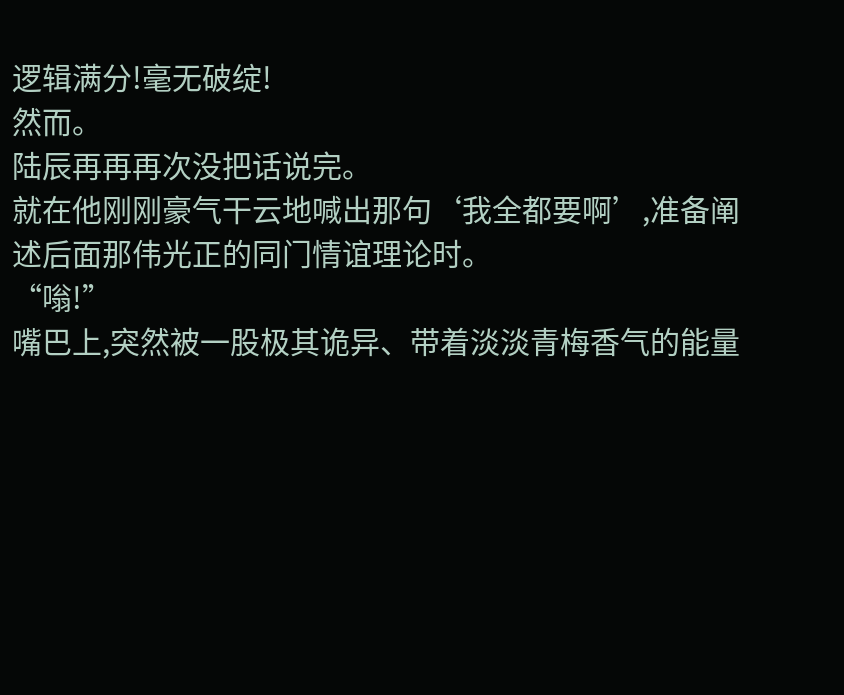逻辑满分!毫无破绽!
然而。
陆辰再再再次没把话说完。
就在他刚刚豪气干云地喊出那句‘我全都要啊’,准备阐述后面那伟光正的同门情谊理论时。
“嗡!”
嘴巴上,突然被一股极其诡异、带着淡淡青梅香气的能量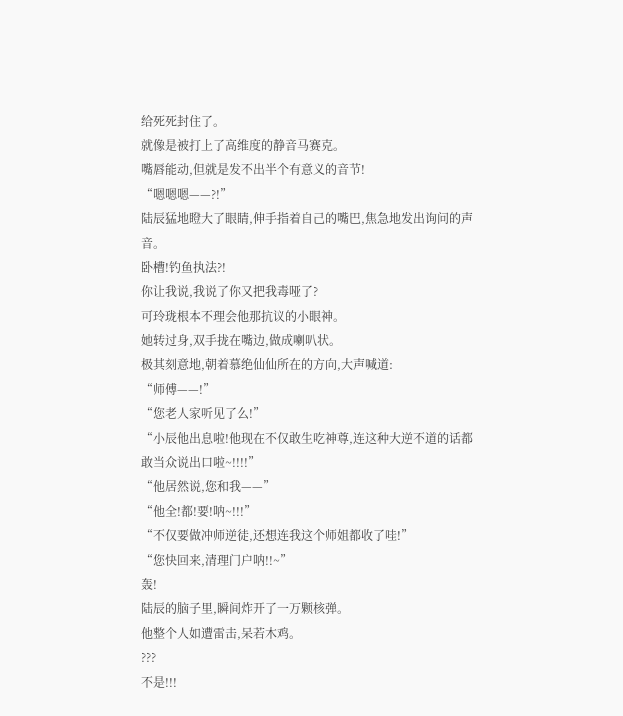给死死封住了。
就像是被打上了高维度的静音马赛克。
嘴唇能动,但就是发不出半个有意义的音节!
“嗯嗯嗯——?!”
陆辰猛地瞪大了眼睛,伸手指着自己的嘴巴,焦急地发出询问的声音。
卧槽!钓鱼执法?!
你让我说,我说了你又把我毒哑了?
可玲珑根本不理会他那抗议的小眼神。
她转过身,双手拢在嘴边,做成喇叭状。
极其刻意地,朝着慕绝仙仙所在的方向,大声喊道:
“师傅——!”
“您老人家听见了么!”
“小辰他出息啦!他现在不仅敢生吃神尊,连这种大逆不道的话都敢当众说出口啦~!!!!”
“他居然说,您和我——”
“他全!都!要!呐~!!!”
“不仅要做冲师逆徒,还想连我这个师姐都收了哇!”
“您快回来,清理门户呐!!~”
轰!
陆辰的脑子里,瞬间炸开了一万颗核弹。
他整个人如遭雷击,呆若木鸡。
???
不是!!!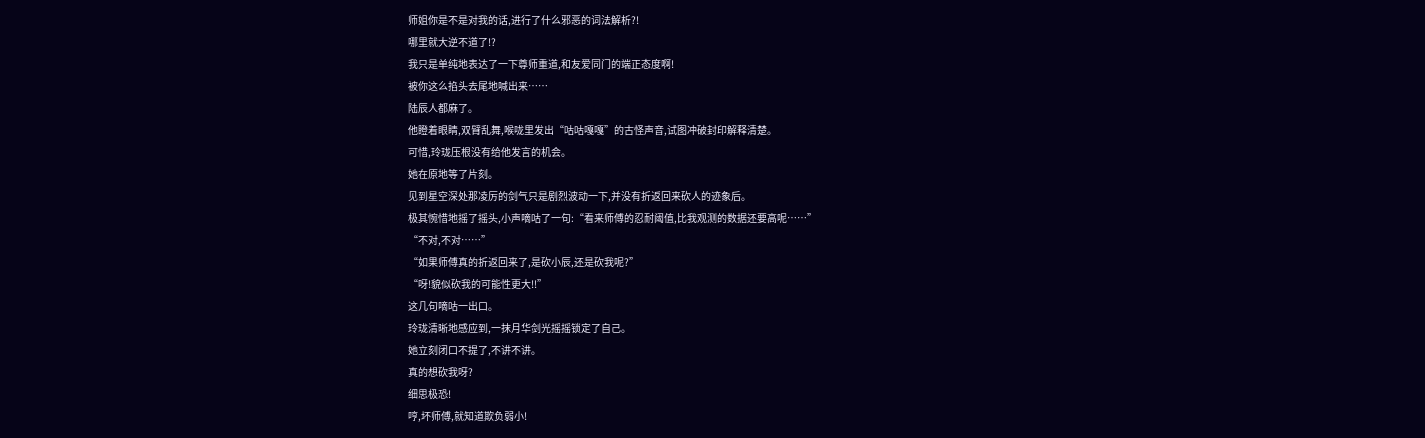师姐你是不是对我的话,进行了什么邪恶的词法解析?!
哪里就大逆不道了!?
我只是单纯地表达了一下尊师重道,和友爱同门的端正态度啊!
被你这么掐头去尾地喊出来……
陆辰人都麻了。
他瞪着眼睛,双臂乱舞,喉咙里发出“咕咕嘎嘎”的古怪声音,试图冲破封印解释清楚。
可惜,玲珑压根没有给他发言的机会。
她在原地等了片刻。
见到星空深处那凌厉的剑气只是剧烈波动一下,并没有折返回来砍人的迹象后。
极其惋惜地摇了摇头,小声嘀咕了一句:“看来师傅的忍耐阈值,比我观测的数据还要高呢……”
“不对,不对……”
“如果师傅真的折返回来了,是砍小辰,还是砍我呢?”
“呀!貌似砍我的可能性更大!!”
这几句嘀咕一出口。
玲珑清晰地感应到,一抹月华剑光摇摇锁定了自己。
她立刻闭口不提了,不讲不讲。
真的想砍我呀?
细思极恐!
哼,坏师傅,就知道欺负弱小!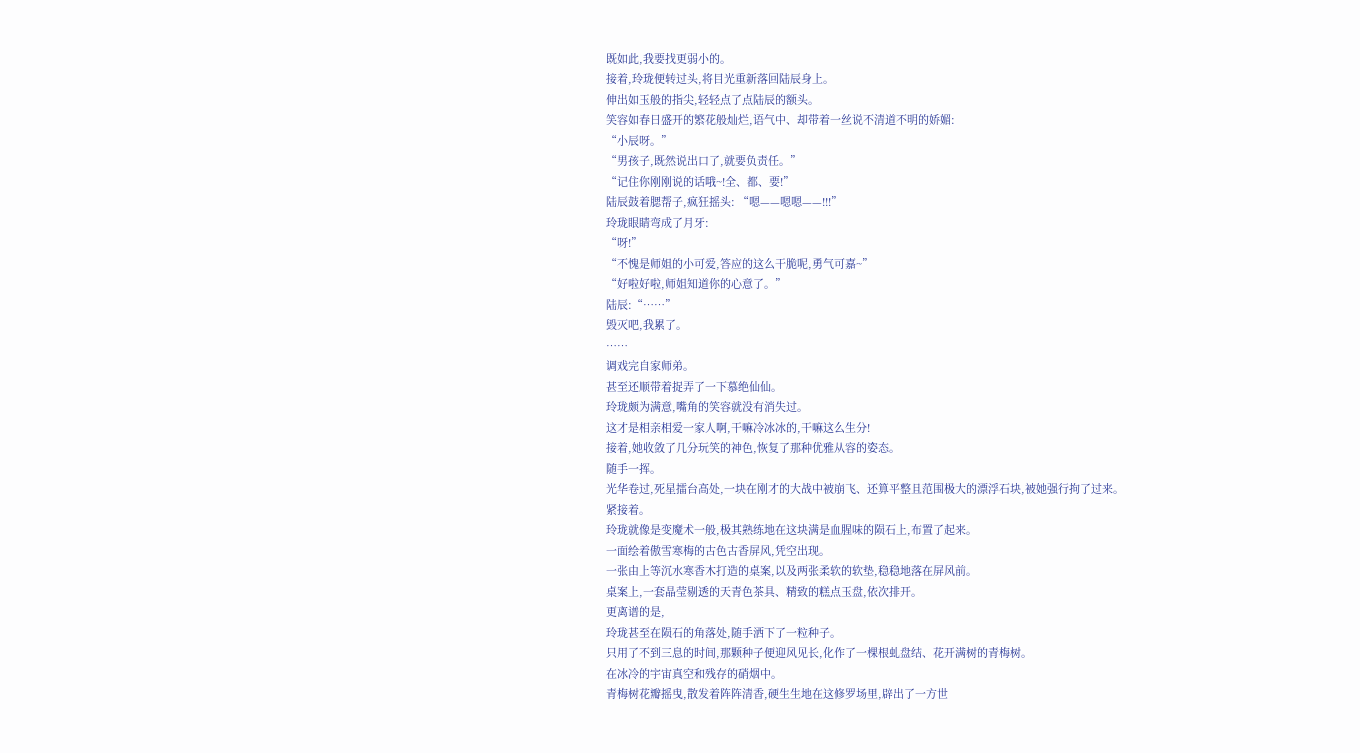既如此,我要找更弱小的。
接着,玲珑便转过头,将目光重新落回陆辰身上。
伸出如玉般的指尖,轻轻点了点陆辰的额头。
笑容如春日盛开的繁花般灿烂,语气中、却带着一丝说不清道不明的娇媚:
“小辰呀。”
“男孩子,既然说出口了,就要负责任。”
“记住你刚刚说的话哦~!全、都、要!”
陆辰鼓着腮帮子,疯狂摇头: “嗯——嗯嗯——!!!”
玲珑眼睛弯成了月牙:
“呀!”
“不愧是师姐的小可爱,答应的这么干脆呢,勇气可嘉~”
“好啦好啦,师姐知道你的心意了。”
陆辰:“……”
毁灭吧,我累了。
……
调戏完自家师弟。
甚至还顺带着捉弄了一下慕绝仙仙。
玲珑颇为满意,嘴角的笑容就没有消失过。
这才是相亲相爱一家人啊,干嘛冷冰冰的,干嘛这么生分!
接着,她收敛了几分玩笑的神色,恢复了那种优雅从容的姿态。
随手一挥。
光华卷过,死星擂台高处,一块在刚才的大战中被崩飞、还算平整且范围极大的漂浮石块,被她强行拘了过来。
紧接着。
玲珑就像是变魔术一般,极其熟练地在这块满是血腥味的陨石上,布置了起来。
一面绘着傲雪寒梅的古色古香屏风,凭空出现。
一张由上等沉水寒香木打造的桌案,以及两张柔软的软垫,稳稳地落在屏风前。
桌案上,一套晶莹剔透的天青色茶具、精致的糕点玉盘,依次排开。
更离谱的是,
玲珑甚至在陨石的角落处,随手洒下了一粒种子。
只用了不到三息的时间,那颗种子便迎风见长,化作了一棵根虬盘结、花开满树的青梅树。
在冰冷的宇宙真空和残存的硝烟中。
青梅树花瓣摇曳,散发着阵阵清香,硬生生地在这修罗场里,辟出了一方世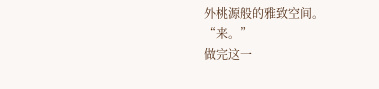外桃源般的雅致空间。
“来。”
做完这一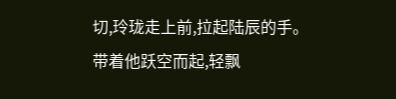切,玲珑走上前,拉起陆辰的手。
带着他跃空而起,轻飘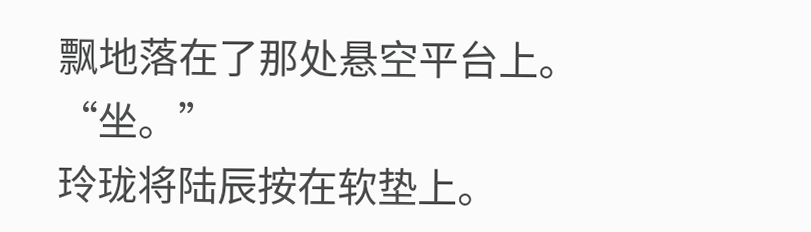飘地落在了那处悬空平台上。
“坐。”
玲珑将陆辰按在软垫上。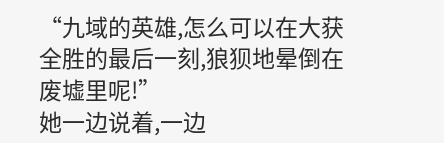“九域的英雄,怎么可以在大获全胜的最后一刻,狼狈地晕倒在废墟里呢!”
她一边说着,一边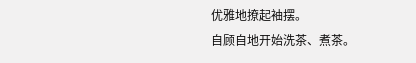优雅地撩起袖摆。
自顾自地开始洗茶、煮茶。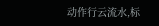动作行云流水,标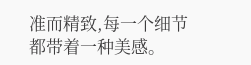准而精致,每一个细节都带着一种美感。